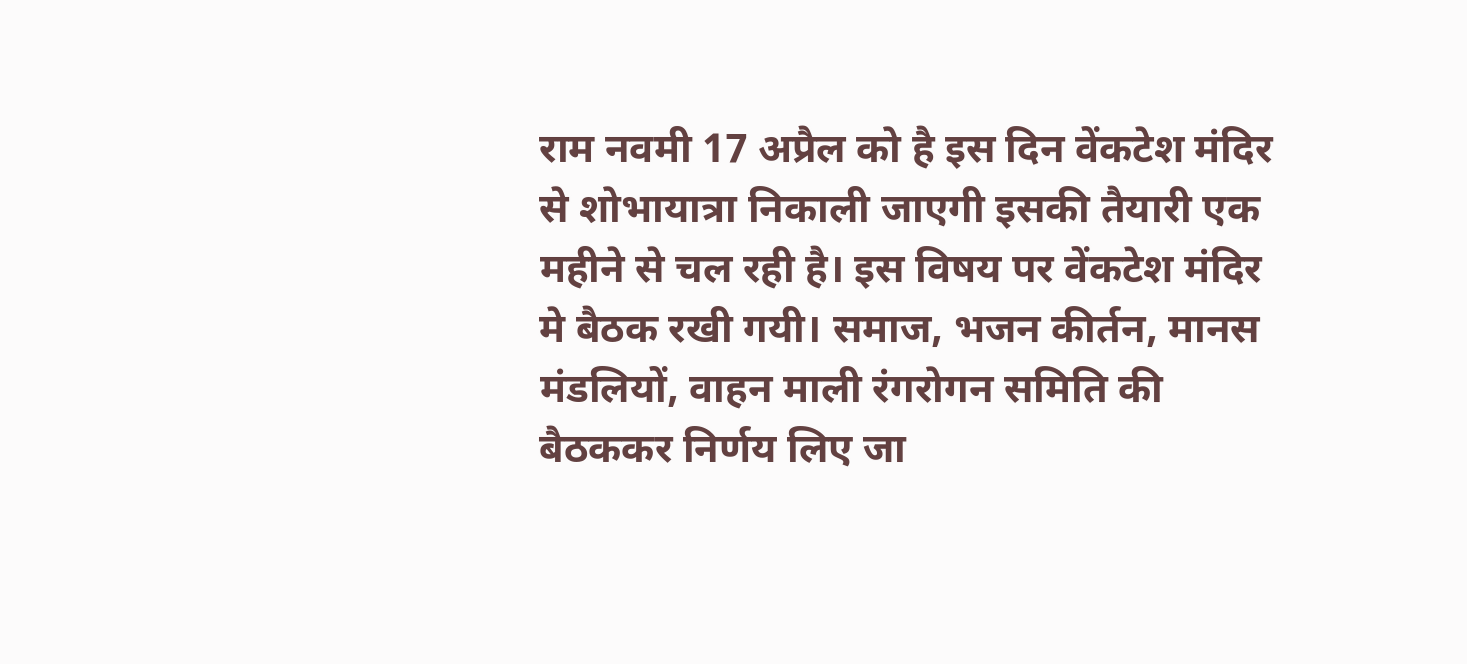राम नवमी 17 अप्रैल को है इस दिन वेंकटेश मंदिर से शोभायात्रा निकाली जाएगी इसकी तैयारी एक महीने से चल रही है। इस विषय पर वेंकटेश मंदिर मे बैठक रखी गयी। समाज, भजन कीर्तन, मानस मंडलियों, वाहन माली रंगरोगन समिति की बैठककर निर्णय लिए जा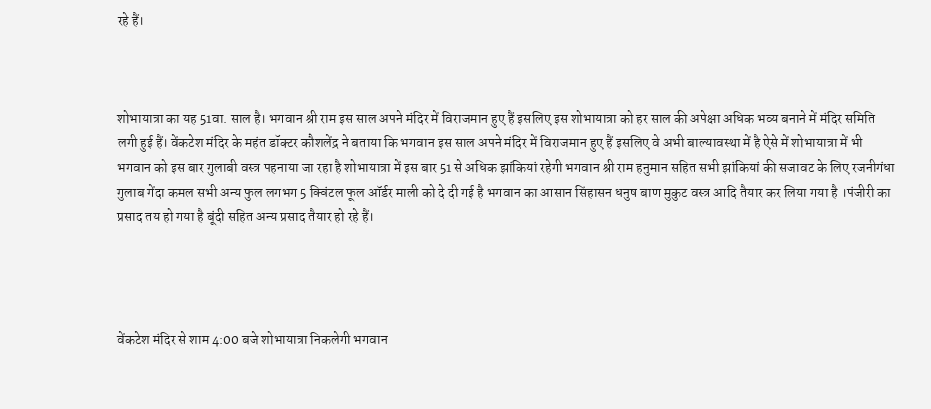रहे हैं।



शोभायात्रा का यह 51वा. साल है। भगवान श्री राम इस साल अपने मंदिर में विराजमान हुए हैं इसलिए इस शोभायात्रा को हर साल की अपेक्षा अधिक भव्य बनाने में मंदिर समिति लगी हुई हैं। वेंकटेश मंदिर के महंत डॉक्टर कौशलेंद्र ने बताया कि भगवान इस साल अपने मंदिर में विराजमान हुए हैं इसलिए वे अभी बाल्यावस्था में है ऐसे में शोभायात्रा में भी भगवान को इस बार गुलाबी वस्त्र पहनाया जा रहा है शोभायात्रा में इस बार 51 से अधिक झांकियां रहेगी भगवान श्री राम हनुमान सहित सभी झांकियां की सजावट के लिए रजनीगंधा गुलाब गेंदा कमल सभी अन्य फुल लगभग 5 क्विंटल फूल ऑर्डर माली को दे दी गई है भगवान का आसान सिंहासन धनुष बाण मुकुट वस्त्र आदि तैयार कर लिया गया है ।पंजीरी का प्रसाद तय हो गया है बूंदी सहित अन्य प्रसाद तैयार हो रहे हैं।




वेंकटेश मंदिर से शाम 4:00 बजे शोभायात्रा निकलेगी भगवान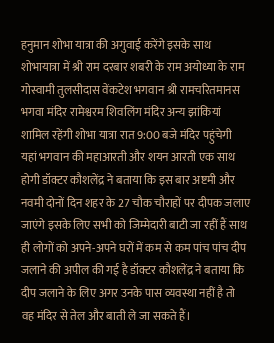हनुमान शोभा यात्रा की अगुवाई करेंगे इसके साथ शोभायात्रा में श्री राम दरबार शबरी के राम अयोध्या के राम गोस्वामी तुलसीदास वेंकटेश भगवान श्री रामचरितमानस भगवा मंदिर रामेश्वरम शिवलिंग मंदिर अन्य झांकियां शामिल रहेंगी शोभा यात्रा रात 9:00 बजे मंदिर पहुंचेगी यहां भगवान की महाआरती और शयन आरती एक साथ होगी डॉक्टर कौशलेंद्र ने बताया कि इस बार अष्टमी और नवमी दोनों दिन शहर के 27 चौक चौराहों पर दीपक जलाए जाएंगे इसके लिए सभी को जिम्मेदारी बाटी जा रहीं हैं साथ ही लोगों को अपने-अपने घरों में कम से कम पांच पांच दीप जलाने की अपील की गई है डॉक्टर कौशलेंद्र ने बताया कि दीप जलाने के लिए अगर उनके पास व्यवस्था नहीं है तो वह मंदिर से तेल और बाती ले जा सकते हैं।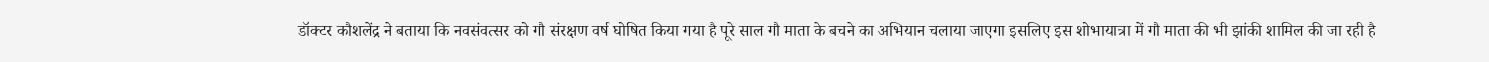डॉक्टर कौशलेंद्र ने बताया कि नवसंवत्सर को गौ संरक्षण वर्ष घोषित किया गया है पूरे साल गौ माता के बचने का अभियान चलाया जाएगा इसलिए इस शोभायात्रा में गौ माता की भी झांकी शामिल की जा रही है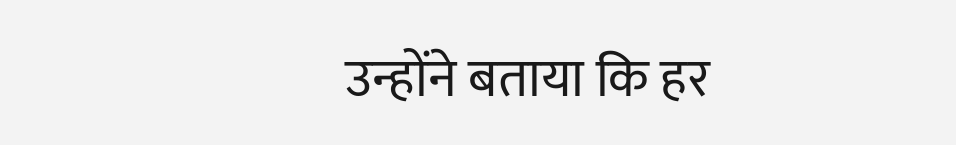उन्होंने बताया कि हर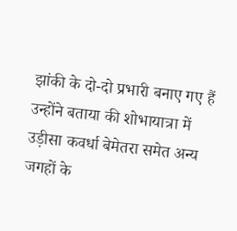झांकी के दो-दो प्रभारी बनाए गए हैं उन्होंने बताया की शोभायात्रा में उड़ीसा कवर्धा बेमेतरा समेत अन्य जगहों के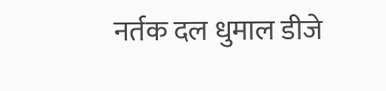नर्तक दल धुमाल डीजे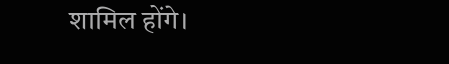शामिल होंगे।